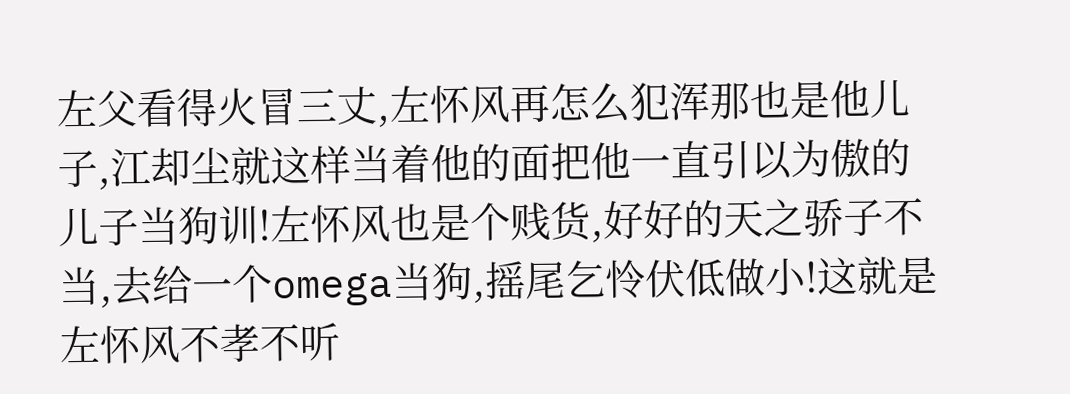左父看得火冒三丈,左怀风再怎么犯浑那也是他儿子,江却尘就这样当着他的面把他一直引以为傲的儿子当狗训!左怀风也是个贱货,好好的天之骄子不当,去给一个omega当狗,摇尾乞怜伏低做小!这就是左怀风不孝不听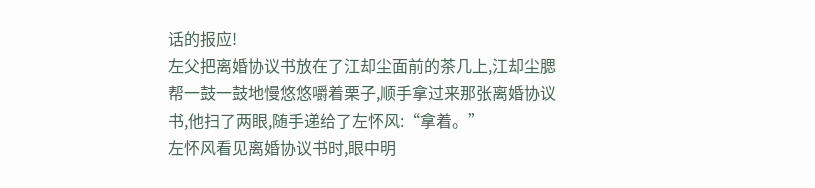话的报应!
左父把离婚协议书放在了江却尘面前的茶几上,江却尘腮帮一鼓一鼓地慢悠悠嚼着栗子,顺手拿过来那张离婚协议书,他扫了两眼,随手递给了左怀风:“拿着。”
左怀风看见离婚协议书时,眼中明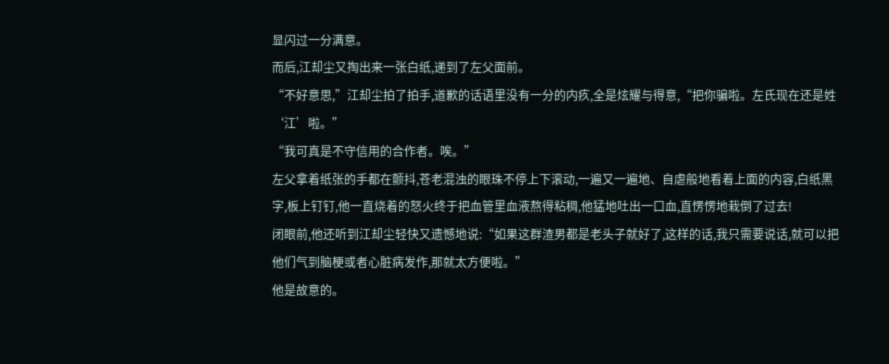显闪过一分满意。
而后,江却尘又掏出来一张白纸,递到了左父面前。
“不好意思,”江却尘拍了拍手,道歉的话语里没有一分的内疚,全是炫耀与得意,“把你骗啦。左氏现在还是姓‘江’啦。”
“我可真是不守信用的合作者。唉。”
左父拿着纸张的手都在颤抖,苍老混浊的眼珠不停上下滚动,一遍又一遍地、自虐般地看着上面的内容,白纸黑字,板上钉钉,他一直烧着的怒火终于把血管里血液熬得粘稠,他猛地吐出一口血,直愣愣地栽倒了过去!
闭眼前,他还听到江却尘轻快又遗憾地说:“如果这群渣男都是老头子就好了,这样的话,我只需要说话,就可以把他们气到脑梗或者心脏病发作,那就太方便啦。”
他是故意的。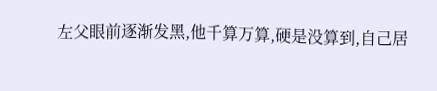左父眼前逐渐发黑,他千算万算,硬是没算到,自己居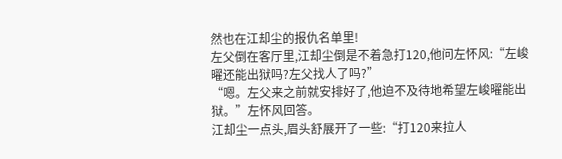然也在江却尘的报仇名单里!
左父倒在客厅里,江却尘倒是不着急打120,他问左怀风:“左峻曜还能出狱吗?左父找人了吗?”
“嗯。左父来之前就安排好了,他迫不及待地希望左峻曜能出狱。”左怀风回答。
江却尘一点头,眉头舒展开了一些:“打120来拉人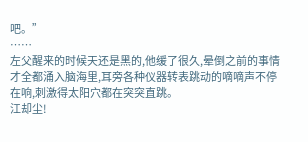吧。”
……
左父醒来的时候天还是黑的,他缓了很久,晕倒之前的事情才全都涌入脑海里,耳旁各种仪器转表跳动的嘀嘀声不停在响,刺激得太阳穴都在突突直跳。
江却尘!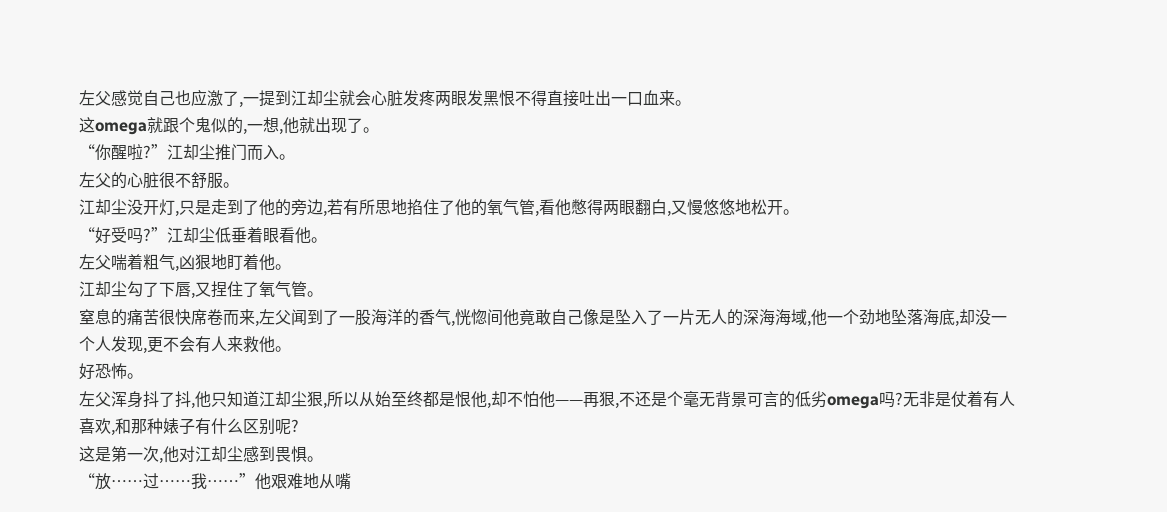左父感觉自己也应激了,一提到江却尘就会心脏发疼两眼发黑恨不得直接吐出一口血来。
这omega就跟个鬼似的,一想,他就出现了。
“你醒啦?”江却尘推门而入。
左父的心脏很不舒服。
江却尘没开灯,只是走到了他的旁边,若有所思地掐住了他的氧气管,看他憋得两眼翻白,又慢悠悠地松开。
“好受吗?”江却尘低垂着眼看他。
左父喘着粗气,凶狠地盯着他。
江却尘勾了下唇,又捏住了氧气管。
窒息的痛苦很快席卷而来,左父闻到了一股海洋的香气,恍惚间他竟敢自己像是坠入了一片无人的深海海域,他一个劲地坠落海底,却没一个人发现,更不会有人来救他。
好恐怖。
左父浑身抖了抖,他只知道江却尘狠,所以从始至终都是恨他,却不怕他——再狠,不还是个毫无背景可言的低劣omega吗?无非是仗着有人喜欢,和那种婊子有什么区别呢?
这是第一次,他对江却尘感到畏惧。
“放……过……我……”他艰难地从嘴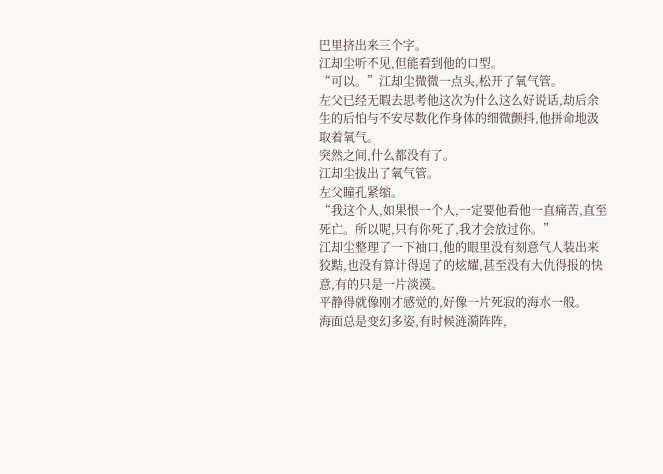巴里挤出来三个字。
江却尘听不见,但能看到他的口型。
“可以。”江却尘微微一点头,松开了氧气管。
左父已经无暇去思考他这次为什么这么好说话,劫后余生的后怕与不安尽数化作身体的细微颤抖,他拼命地汲取着氧气。
突然之间,什么都没有了。
江却尘拔出了氧气管。
左父瞳孔紧缩。
“我这个人,如果恨一个人,一定要他看他一直痛苦,直至死亡。所以呢,只有你死了,我才会放过你。”
江却尘整理了一下袖口,他的眼里没有刻意气人装出来狡黠,也没有算计得逞了的炫耀,甚至没有大仇得报的快意,有的只是一片淡漠。
平静得就像刚才感觉的,好像一片死寂的海水一般。
海面总是变幻多姿,有时候涟漪阵阵,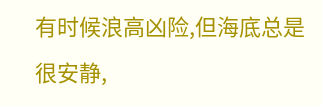有时候浪高凶险,但海底总是很安静,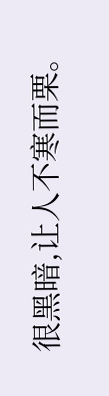很黑暗,让人不寒而栗。